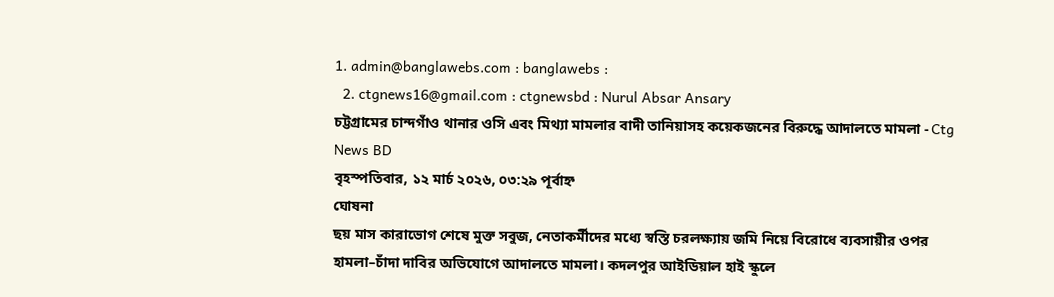1. admin@banglawebs.com : banglawebs :
  2. ctgnews16@gmail.com : ctgnewsbd : Nurul Absar Ansary
চট্টগ্রামের চান্দগাঁও থানার ওসি এবং মিথ্যা মামলার বাদী তানিয়াসহ কয়েকজনের বিরুদ্ধে আদালতে মামলা - Ctg News BD
বৃহস্পতিবার, ১২ মার্চ ২০২৬, ০৩:২৯ পূর্বাহ্ন
ঘোষনা
ছয় মাস কারাভোগ শেষে মুক্ত সবুজ, নেতাকর্মীদের মধ্যে স্বস্তি চরলক্ষ্যায় জমি নিয়ে বিরোধে ব্যবসায়ীর ওপর হামলা–চাঁদা দাবির অভিযোগে আদালতে মামলা। কদলপুর আইডিয়াল হাই স্কুলে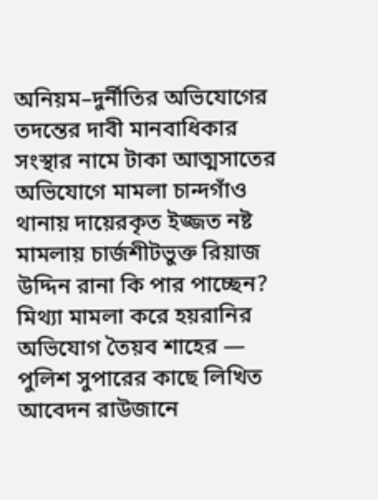অনিয়ম–দুর্নীতির অভিযোগের তদন্তের দাবী মানবাধিকার সংস্থার নামে টাকা আত্মসাতের অভিযোগে মামলা চান্দগাঁও থানায় দায়েরকৃত ইজ্জত নষ্ট মামলায় চার্জশীটভুক্ত রিয়াজ উদ্দিন রানা কি পার পাচ্ছেন? মিথ্যা মামলা করে হয়রানির অভিযোগ তৈয়ব শাহের — পুলিশ সুপারের কাছে লিখিত আবেদন রাউজানে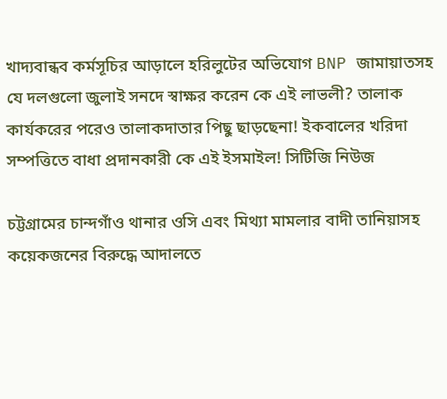খাদ্যবান্ধব কর্মসূচির আড়ালে হরিলুটের অভিযোগ BNP জামায়াতসহ যে দলগুলো জুলাই সনদে স্বাক্ষর করেন কে এই লাভলী? তালাক কার্যকরের পরেও তালাকদাতার পিছু ছাড়ছেনা! ইকবালের খরিদা সম্পত্তিতে বাধা প্রদানকারী কে এই ইসমাইল! সিটিজি নিউজ

চট্টগ্রামের চান্দগাঁও থানার ওসি এবং মিথ্যা মামলার বাদী তানিয়াসহ কয়েকজনের বিরুদ্ধে আদালতে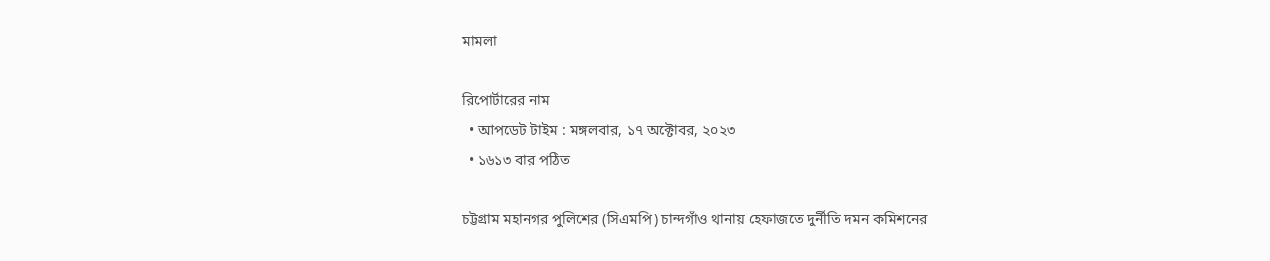মামলা

রিপোর্টারের নাম
  • আপডেট টাইম : মঙ্গলবার, ১৭ অক্টোবর, ২০২৩
  • ১৬১৩ বার পঠিত

চট্টগ্রাম মহানগর পুলিশের (সিএমপি) চান্দগাঁও থানায় হেফাজতে দুর্নীতি দমন কমিশনের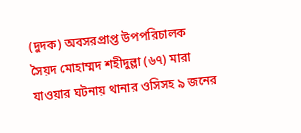(দুদক) অবসরপ্রাপ্ত উপপরিচালক সৈয়দ মোহাম্মদ শহীদুল্লা (৬৭) মারা যাওয়ার ঘটনায় থানার ওসিসহ ৯ জনের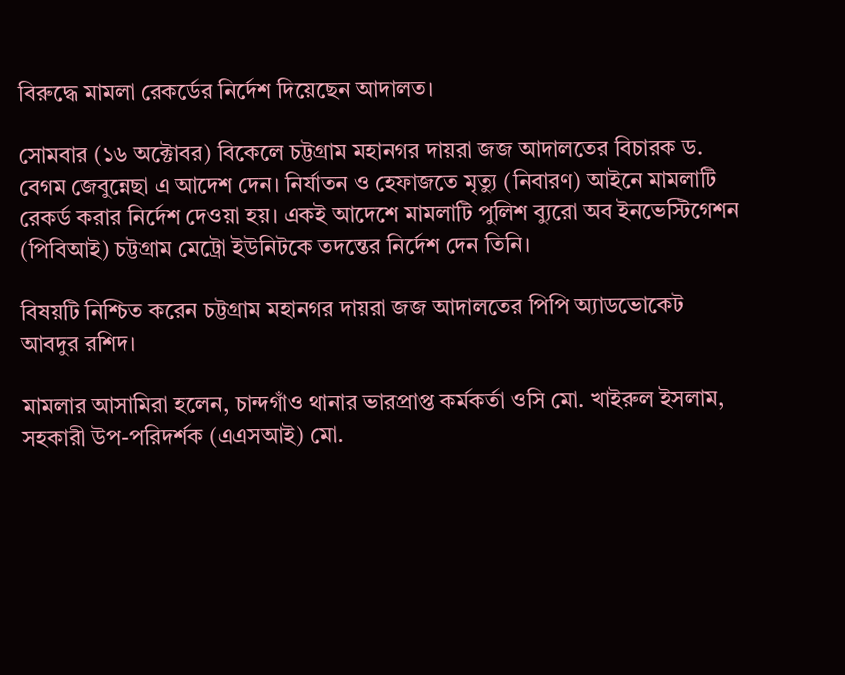বিরুদ্ধে মামলা রেকর্ডের নির্দেশ দিয়েছেন আদালত।

সোমবার (১৬ অক্টোবর) বিকেলে চট্টগ্রাম মহানগর দায়রা জজ আদালতের বিচারক ড. বেগম জেবুন্নেছা এ আদেশ দেন। নির্যাতন ও হেফাজতে মৃত্যু (নিবারণ) আইনে মামলাটি রেকর্ড করার নির্দেশ দেওয়া হয়। একই আদেশে মামলাটি পুলিশ ব্যুরো অব ইনভেস্টিগেশন (পিবিআই) চট্টগ্রাম মেট্রো ইউনিটকে তদন্তের নির্দেশ দেন তিনি।

বিষয়টি নিশ্চিত করেন চট্টগ্রাম মহানগর দায়রা জজ আদালতের পিপি অ্যাডভোকেট আবদুর রশিদ।

মামলার আসামিরা হলেন, চান্দগাঁও থানার ভারপ্রাপ্ত কর্মকর্তা ওসি মো. খাইরুল ইসলাম, সহকারী উপ-পরিদর্শক (এএসআই) মো.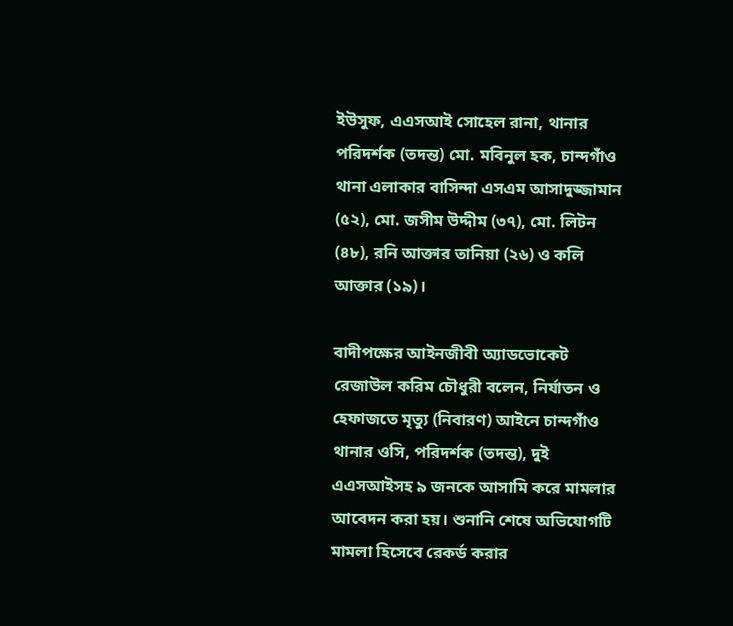ইউসুফ, এএসআই সোহেল রানা, থানার পরিদর্শক (তদন্ত) মো. মবিনুল হক, চান্দগাঁও থানা এলাকার বাসিন্দা এসএম আসাদুজ্জামান (৫২), মো. জসীম উদ্দীম (৩৭), মো. লিটন (৪৮), রনি আক্তার তানিয়া (২৬) ও কলি আক্তার (১৯)।

বাদীপক্ষের আইনজীবী অ্যাডভোকেট রেজাউল করিম চৌধুরী বলেন, নির্যাতন ও হেফাজতে মৃত্যু (নিবারণ) আইনে চান্দগাঁও থানার ওসি, পরিদর্শক (তদন্ত), দুই এএসআইসহ ৯ জনকে আসামি করে মামলার আবেদন করা হয়। শুনানি শেষে অভিযোগটি মামলা হিসেবে রেকর্ড করার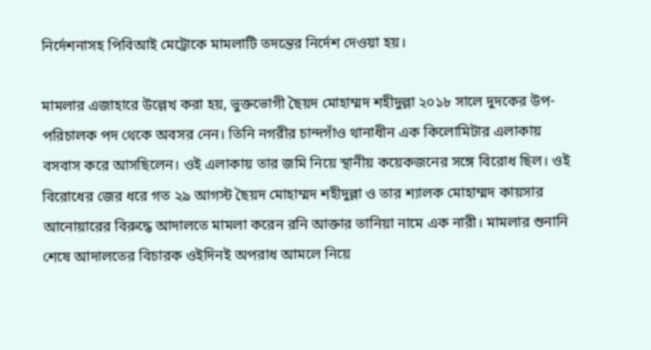নির্দেশনাসহ পিবিআই মেট্রোকে মামলাটি তদন্তের নির্দেশ দেওয়া হয়।

মামলার এজাহারে উল্লেখ করা হয়, ভুক্তভোগী ছৈয়দ মোহাম্মদ শহীদুল্লা ২০১৮ সালে দুদকের উপ-পরিচালক পদ থেকে অবসর নেন। তিনি নগরীর চান্দগাঁও থানাধীন এক কিলোমিটার এলাকায় বসবাস করে আসছিলেন। ওই এলাকায় তার জমি নিয়ে স্থানীয় কয়েকজনের সঙ্গে বিরোধ ছিল। ওই বিরোধের জের ধরে গত ২৯ আগস্ট ছৈয়দ মোহাম্মদ শহীদুল্লা ও তার শ্যালক মোহাম্মদ কায়সার আনোয়ারের বিরুদ্ধে আদালতে মামলা করেন রনি আক্তার তানিয়া নামে এক নারী। মামলার শুনানি শেষে আদালতের বিচারক ওইদিনই অপরাধ আমলে নিয়ে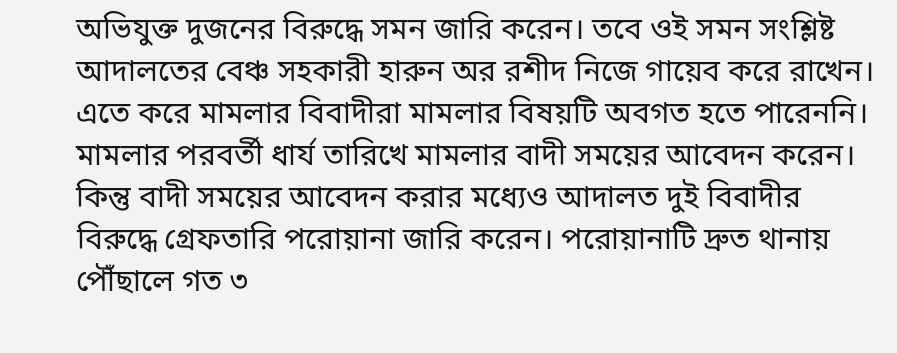অভিযুক্ত দুজনের বিরুদ্ধে সমন জারি করেন। তবে ওই সমন সংশ্লিষ্ট আদালতের বেঞ্চ সহকারী হারুন অর রশীদ নিজে গায়েব করে রাখেন। এতে করে মামলার বিবাদীরা মামলার বিষয়টি অবগত হতে পারেননি। মামলার পরবর্তী ধার্য তারিখে মামলার বাদী সময়ের আবেদন করেন। কিন্তু বাদী সময়ের আবেদন করার মধ্যেও আদালত দুই বিবাদীর বিরুদ্ধে গ্রেফতারি পরোয়ানা জারি করেন। পরোয়ানাটি দ্রুত থানায় পৌঁছালে গত ৩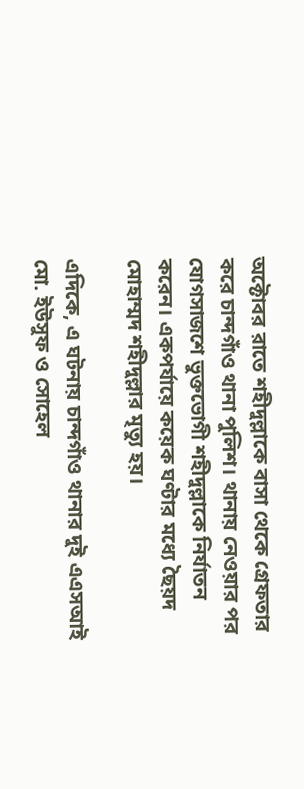অক্টোবর রাতে শহীদুল্লাকে বাসা থেকে গ্রেফতার করে চান্দগাঁও থানা পুলিশ। থানায় নেওয়ার পর যোগসাজশে ভুক্তভোগী শহীদুল্লাকে নির্যাতন করেন। একপর্যায়ে কয়েক ঘণ্টার মধ্যে ছৈয়দ মোহাম্মদ শহীদুল্লার মৃত্যু হয়।

এদিকে, এ ঘটনায় চান্দগাঁও থানার দুই এএসআই মো. ইউসুফ ও সোহেল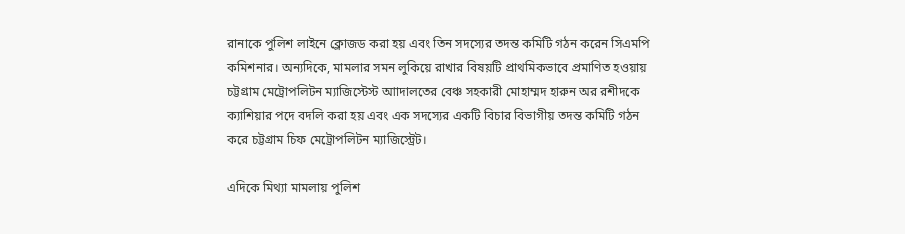রানাকে পুলিশ লাইনে ক্লোজড করা হয় এবং তিন সদস্যের তদন্ত কমিটি গঠন করেন সিএমপি কমিশনার। অন্যদিকে, মামলার সমন লুকিয়ে রাখার বিষয়টি প্রাথমিকভাবে প্রমাণিত হওয়ায় চট্টগ্রাম মেট্রোপলিটন ম্যাজিস্টেস্ট আাদালতের বেঞ্চ সহকারী মোহাম্মদ হারুন অর রশীদকে ক্যাশিয়ার পদে বদলি করা হয় এবং এক সদস্যের একটি বিচার বিভাগীয় তদন্ত কমিটি গঠন করে চট্টগ্রাম চিফ মেট্রোপলিটন ম্যাজিস্ট্রেট।

এদিকে মিথ্যা মামলায় পুলিশ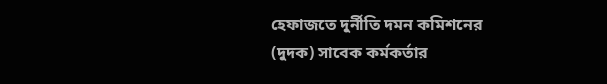হেফাজতে দুর্নীতি দমন কমিশনের (দুদক) সাবেক কর্মকর্তার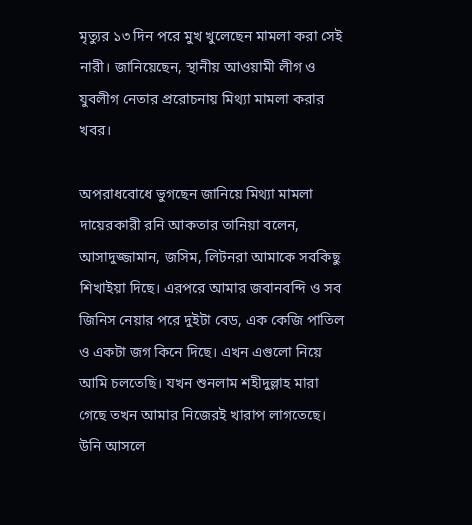মৃত্যুর ১৩ দিন পরে মুখ খুলেছেন মামলা করা সেই নারী। জানিয়েছেন, স্থানীয় আওয়ামী লীগ ও যুবলীগ নেতার প্ররোচনায় মিথ্যা মামলা করার খবর।

অপরাধবোধে ভুগছেন জানিয়ে মিথ্যা মামলা দায়েরকারী রনি আকতার তানিয়া বলেন, আসাদুজ্জামান, জসিম, লিটনরা আমাকে সবকিছু শিখাইয়া দিছে। এরপরে আমার জবানবন্দি ও সব জিনিস নেয়ার পরে দুইটা বেড, এক কেজি পাতিল ও একটা জগ কিনে দিছে। এখন এগুলো নিয়ে আমি চলতেছি। যখন শুনলাম শহীদুল্লাহ মারা গেছে তখন আমার নিজেরই খারাপ লাগতেছে। উনি আসলে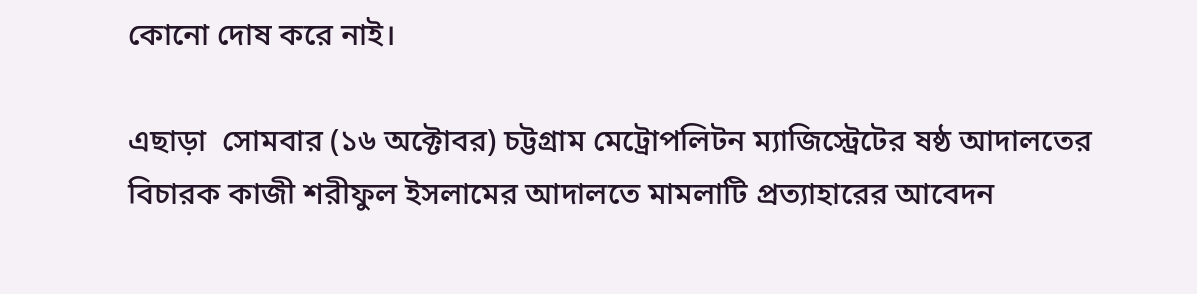কোনো দোষ করে নাই।

এছাড়া  সোমবার (১৬ অক্টোবর) চট্টগ্রাম মেট্রোপলিটন ম্যাজিস্ট্রেটের ষষ্ঠ আদালতের বিচারক কাজী শরীফুল ইসলামের আদালতে মামলাটি প্রত্যাহারের আবেদন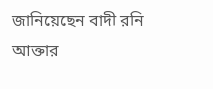জানিয়েছেন বাদী রনি আক্তার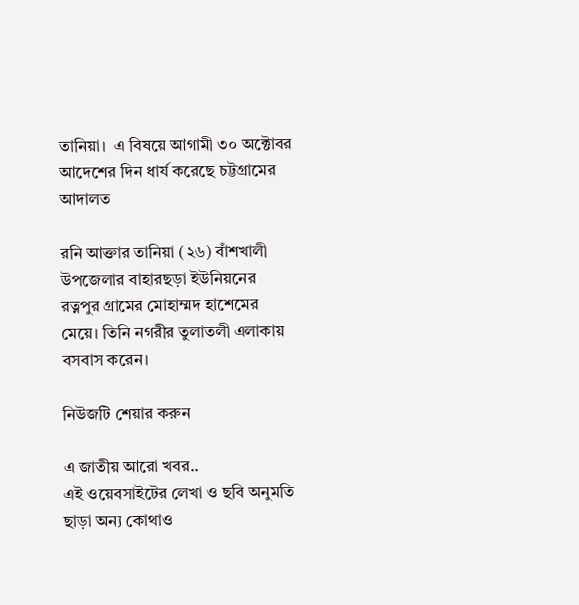তানিয়া।  এ বিষয়ে আগামী ৩০ অক্টোবর আদেশের দিন ধার্য করেছে চট্টগ্রামের আদালত

রনি আক্তার তানিয়া (২৬) বাঁশখালী উপজেলার বাহারছড়া ইউনিয়নের রত্নপুর গ্রামের মোহাম্মদ হাশেমের মেয়ে। তিনি নগরীর তুলাতলী এলাকায় বসবাস করেন।

নিউজটি শেয়ার করুন

এ জাতীয় আরো খবর..
এই ওয়েবসাইটের লেখা ও ছবি অনুমতি ছাড়া অন্য কোথাও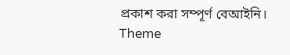প্রকাশ করা সম্পূর্ণ বেআইনি।
Theme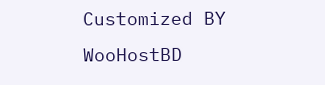Customized BY WooHostBD